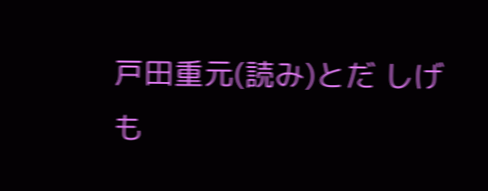戸田重元(読み)とだ しげも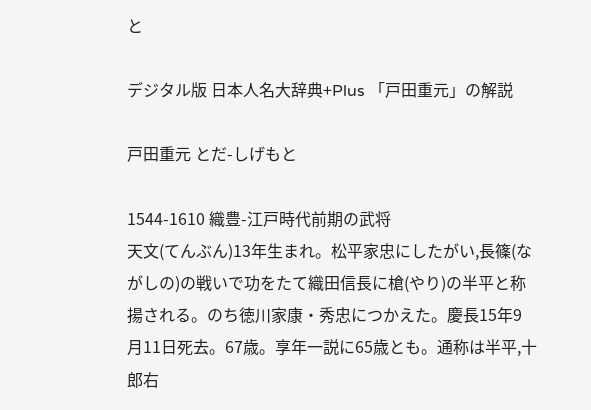と

デジタル版 日本人名大辞典+Plus 「戸田重元」の解説

戸田重元 とだ-しげもと

1544-1610 織豊-江戸時代前期の武将
天文(てんぶん)13年生まれ。松平家忠にしたがい,長篠(ながしの)の戦いで功をたて織田信長に槍(やり)の半平と称揚される。のち徳川家康・秀忠につかえた。慶長15年9月11日死去。67歳。享年一説に65歳とも。通称は半平,十郎右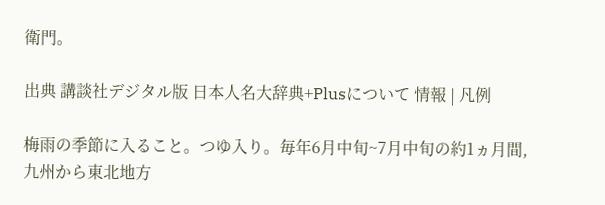衛門。

出典 講談社デジタル版 日本人名大辞典+Plusについて 情報 | 凡例

梅雨の季節に入ること。つゆ入り。毎年6月中旬~7月中旬の約1ヵ月間,九州から東北地方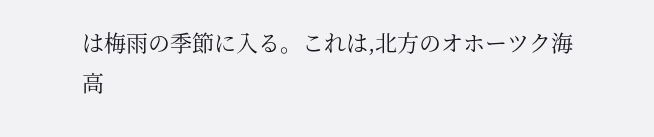は梅雨の季節に入る。これは,北方のオホーツク海高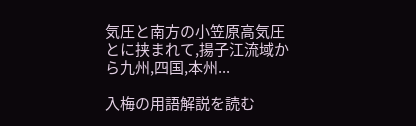気圧と南方の小笠原高気圧とに挟まれて,揚子江流域から九州,四国,本州...

入梅の用語解説を読む